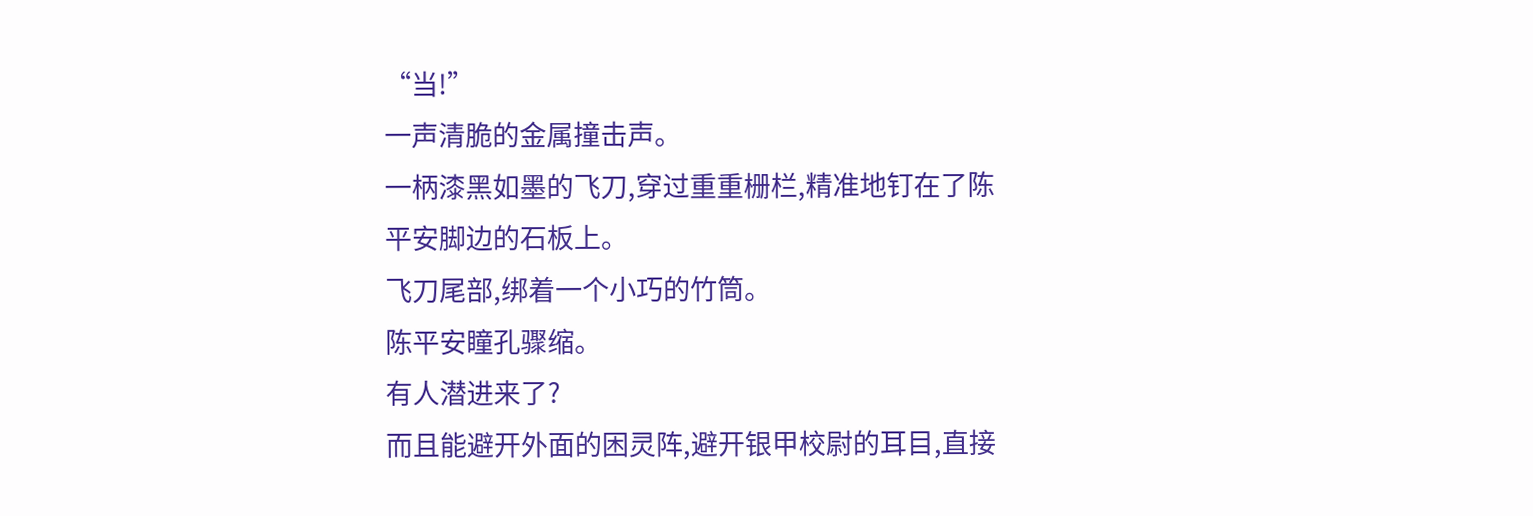“当!”
一声清脆的金属撞击声。
一柄漆黑如墨的飞刀,穿过重重栅栏,精准地钉在了陈平安脚边的石板上。
飞刀尾部,绑着一个小巧的竹筒。
陈平安瞳孔骤缩。
有人潜进来了?
而且能避开外面的困灵阵,避开银甲校尉的耳目,直接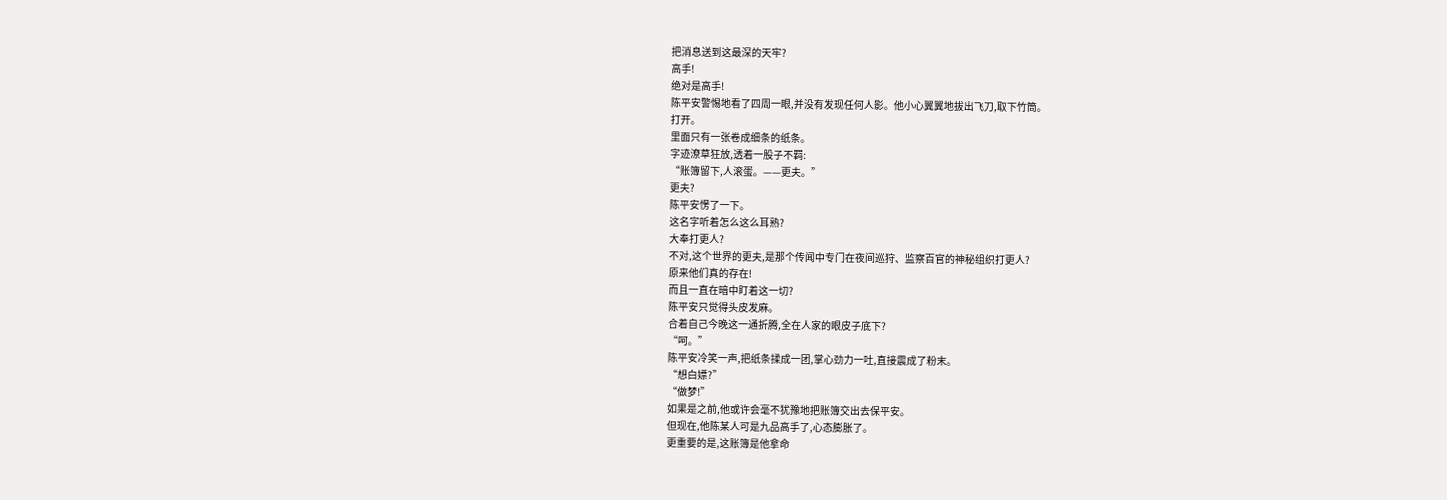把消息送到这最深的天牢?
高手!
绝对是高手!
陈平安警惕地看了四周一眼,并没有发现任何人影。他小心翼翼地拔出飞刀,取下竹筒。
打开。
里面只有一张卷成细条的纸条。
字迹潦草狂放,透着一股子不羁:
“账簿留下,人滚蛋。——更夫。”
更夫?
陈平安愣了一下。
这名字听着怎么这么耳熟?
大奉打更人?
不对,这个世界的更夫,是那个传闻中专门在夜间巡狩、监察百官的神秘组织打更人?
原来他们真的存在!
而且一直在暗中盯着这一切?
陈平安只觉得头皮发麻。
合着自己今晚这一通折腾,全在人家的眼皮子底下?
“呵。”
陈平安冷笑一声,把纸条揉成一团,掌心劲力一吐,直接震成了粉末。
“想白嫖?”
“做梦!”
如果是之前,他或许会毫不犹豫地把账簿交出去保平安。
但现在,他陈某人可是九品高手了,心态膨胀了。
更重要的是,这账簿是他拿命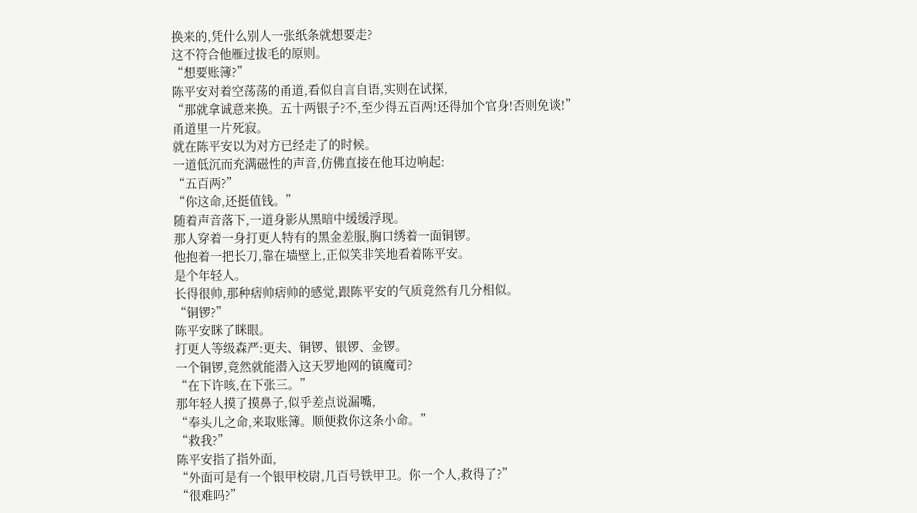换来的,凭什么别人一张纸条就想要走?
这不符合他雁过拔毛的原则。
“想要账簿?”
陈平安对着空荡荡的甬道,看似自言自语,实则在试探,
“那就拿诚意来换。五十两银子?不,至少得五百两!还得加个官身!否则免谈!”
甬道里一片死寂。
就在陈平安以为对方已经走了的时候。
一道低沉而充满磁性的声音,仿佛直接在他耳边响起:
“五百两?”
“你这命,还挺值钱。”
随着声音落下,一道身影从黑暗中缓缓浮现。
那人穿着一身打更人特有的黑金差服,胸口绣着一面铜锣。
他抱着一把长刀,靠在墙壁上,正似笑非笑地看着陈平安。
是个年轻人。
长得很帅,那种痞帅痞帅的感觉,跟陈平安的气质竟然有几分相似。
“铜锣?”
陈平安眯了眯眼。
打更人等级森严:更夫、铜锣、银锣、金锣。
一个铜锣,竟然就能潜入这天罗地网的镇魔司?
“在下许咳,在下张三。”
那年轻人摸了摸鼻子,似乎差点说漏嘴,
“奉头儿之命,来取账簿。顺便救你这条小命。”
“救我?”
陈平安指了指外面,
“外面可是有一个银甲校尉,几百号铁甲卫。你一个人,救得了?”
“很难吗?”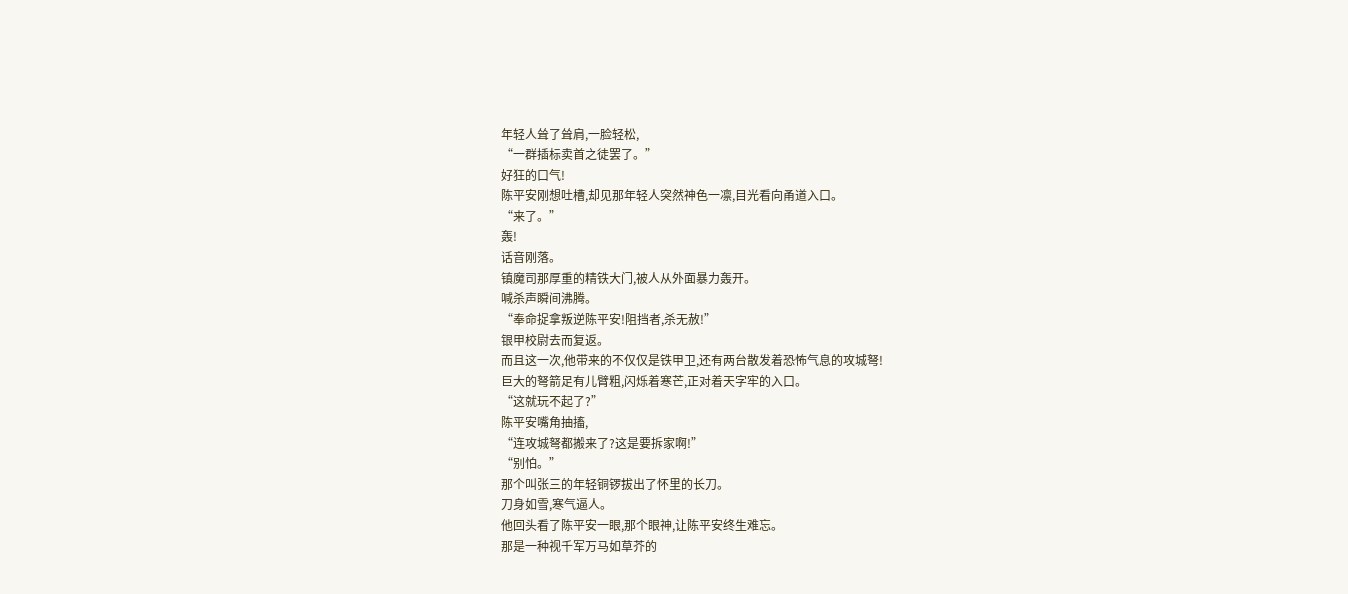年轻人耸了耸肩,一脸轻松,
“一群插标卖首之徒罢了。”
好狂的口气!
陈平安刚想吐槽,却见那年轻人突然神色一凛,目光看向甬道入口。
“来了。”
轰!
话音刚落。
镇魔司那厚重的精铁大门,被人从外面暴力轰开。
喊杀声瞬间沸腾。
“奉命捉拿叛逆陈平安!阻挡者,杀无赦!”
银甲校尉去而复返。
而且这一次,他带来的不仅仅是铁甲卫,还有两台散发着恐怖气息的攻城弩!
巨大的弩箭足有儿臂粗,闪烁着寒芒,正对着天字牢的入口。
“这就玩不起了?”
陈平安嘴角抽搐,
“连攻城弩都搬来了?这是要拆家啊!”
“别怕。”
那个叫张三的年轻铜锣拔出了怀里的长刀。
刀身如雪,寒气逼人。
他回头看了陈平安一眼,那个眼神,让陈平安终生难忘。
那是一种视千军万马如草芥的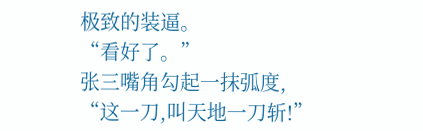极致的装逼。
“看好了。”
张三嘴角勾起一抹弧度,
“这一刀,叫天地一刀斩!”